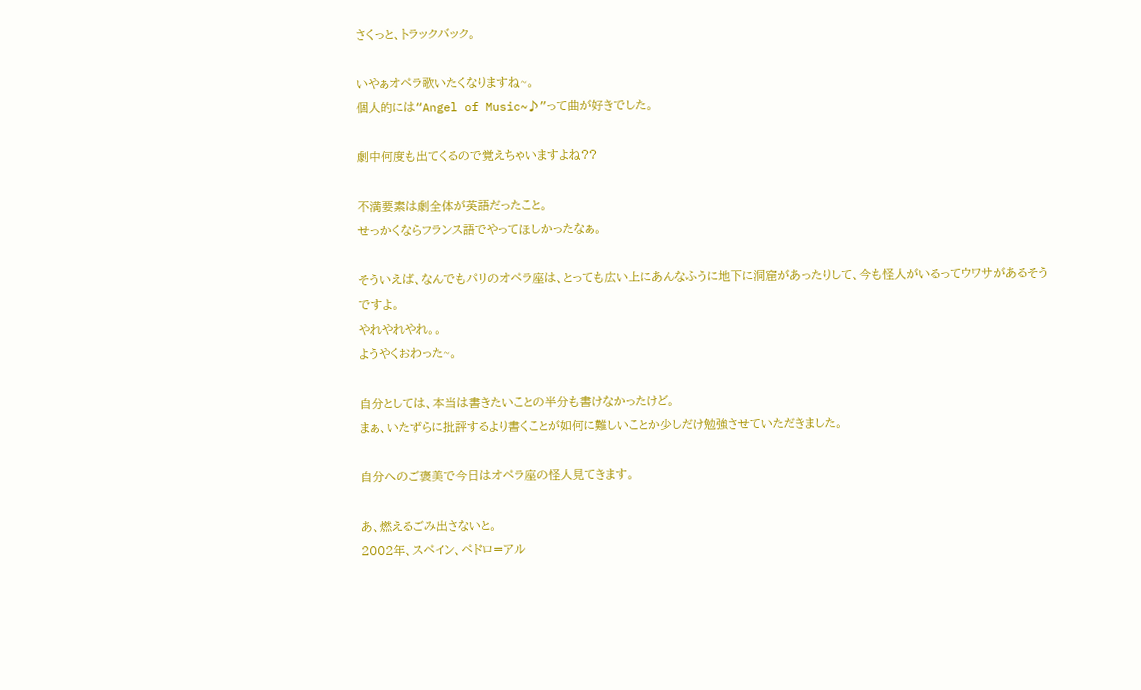さくっと、トラックバック。

いやぁオペラ歌いたくなりますね~。
個人的には“Angel of Music~♪”って曲が好きでした。

劇中何度も出てくるので覚えちゃいますよね??

不満要素は劇全体が英語だったこと。
せっかくならフランス語でやってほしかったなぁ。

そういえば、なんでもパリのオペラ座は、とっても広い上にあんなふうに地下に洞窟があったりして、今も怪人がいるってウワサがあるそうですよ。
やれやれやれ。。
ようやくおわった~。

自分としては、本当は書きたいことの半分も書けなかったけど。
まぁ、いたずらに批評するより書くことが如何に難しいことか少しだけ勉強させていただきました。

自分へのご褒美で今日はオペラ座の怪人見てきます。

あ、燃えるごみ出さないと。
2002年、スペイン、ペドロ=アル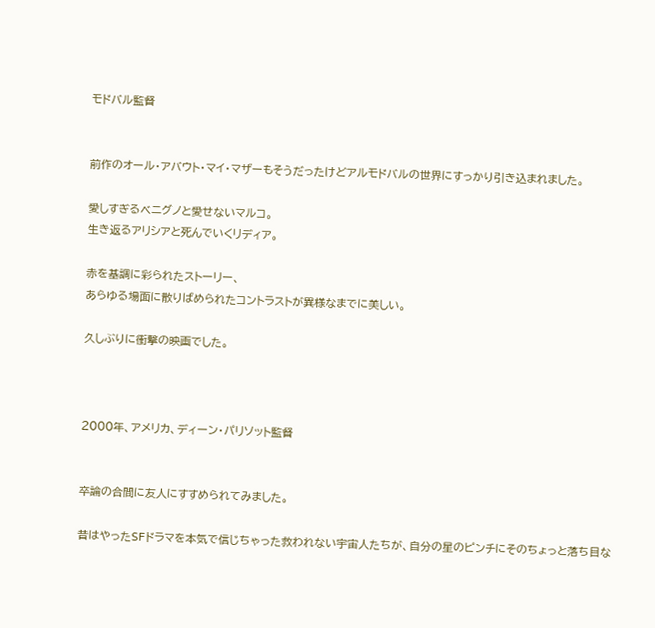モドバル監督


前作のオール・アバウト・マイ・マザーもそうだったけどアルモドバルの世界にすっかり引き込まれました。

愛しすぎるベニグノと愛せないマルコ。
生き返るアリシアと死んでいくリディア。

赤を基調に彩られたストーリー、
あらゆる場面に散りばめられたコントラストが異様なまでに美しい。

久しぶりに衝撃の映画でした。



2000年、アメリカ、ディーン・パリソット監督


卒論の合間に友人にすすめられてみました。

昔はやったSFドラマを本気で信じちゃった救われない宇宙人たちが、自分の星のピンチにそのちょっと落ち目な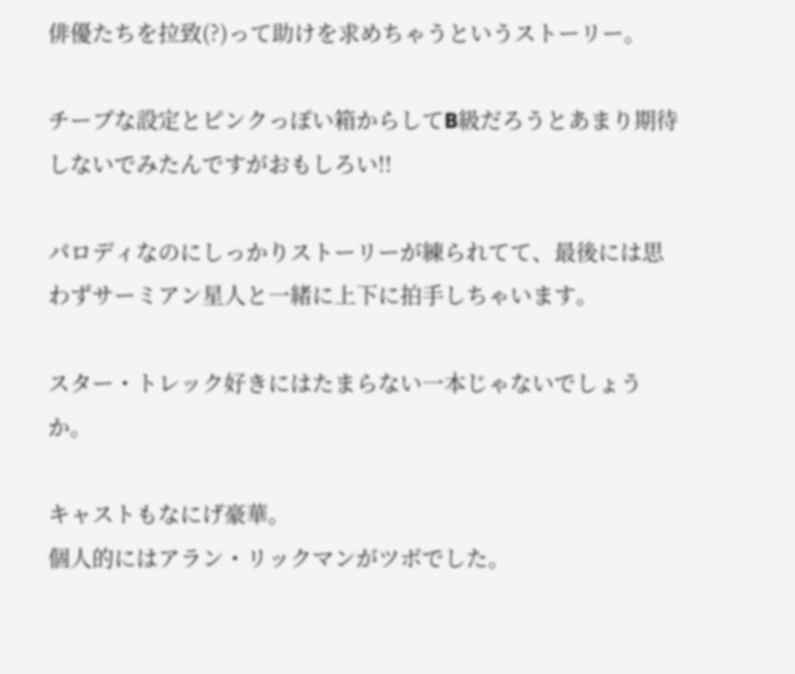俳優たちを拉致(?)って助けを求めちゃうというストーリー。

チープな設定とピンクっぽい箱からしてB級だろうとあまり期待しないでみたんですがおもしろい!!

パロディなのにしっかりストーリーが練られてて、最後には思わずサーミアン星人と一緒に上下に拍手しちゃいます。

スター・トレック好きにはたまらない一本じゃないでしょうか。

キャストもなにげ豪華。
個人的にはアラン・リックマンがツボでした。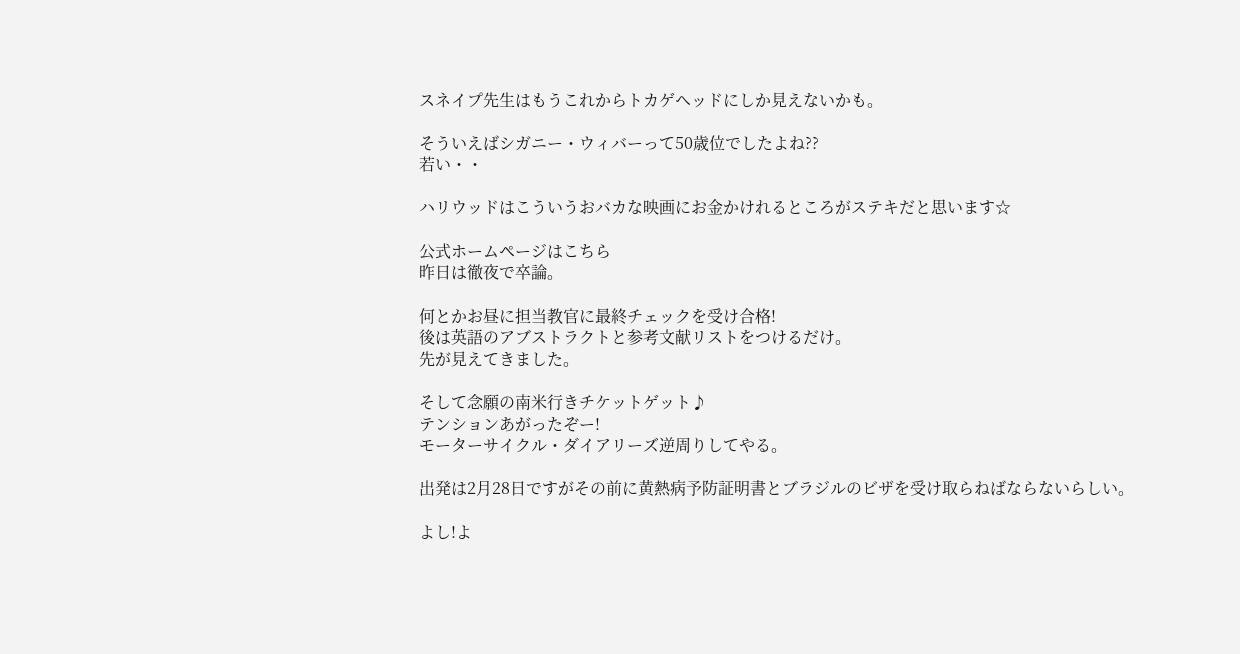スネイプ先生はもうこれからトカゲヘッドにしか見えないかも。

そういえばシガニー・ウィバーって50歳位でしたよね??
若い・・

ハリウッドはこういうおバカな映画にお金かけれるところがステキだと思います☆

公式ホームページはこちら
昨日は徹夜で卒論。

何とかお昼に担当教官に最終チェックを受け合格!
後は英語のアブストラクトと参考文献リストをつけるだけ。
先が見えてきました。

そして念願の南米行きチケットゲット♪
テンションあがったぞー!
モーターサイクル・ダイアリーズ逆周りしてやる。

出発は2月28日ですがその前に黄熱病予防証明書とブラジルのビザを受け取らねばならないらしい。

よし!よ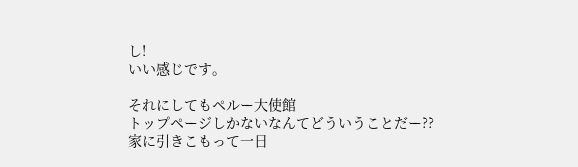し!
いい感じです。

それにしてもペルー大使館
トップページしかないなんてどういうことだー??
家に引きこもって一日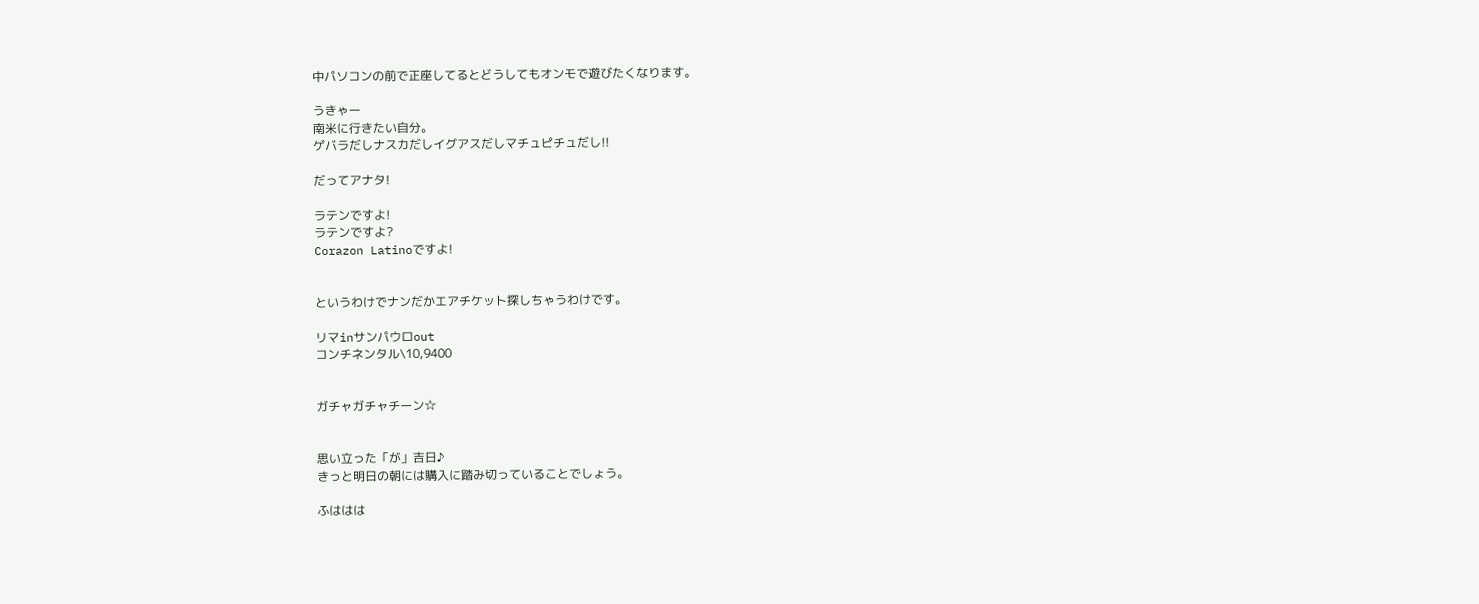中パソコンの前で正座してるとどうしてもオンモで遊びたくなります。

うきゃー
南米に行きたい自分。
ゲバラだしナスカだしイグアスだしマチュピチュだし!!

だってアナタ!

ラテンですよ!
ラテンですよ?
Corazon Latinoですよ!


というわけでナンだかエアチケット探しちゃうわけです。

リマinサンパウロout
コンチネンタル\10,9400


ガチャガチャチーン☆


思い立った「が」吉日♪
きっと明日の朝には購入に踏み切っていることでしょう。

ふははは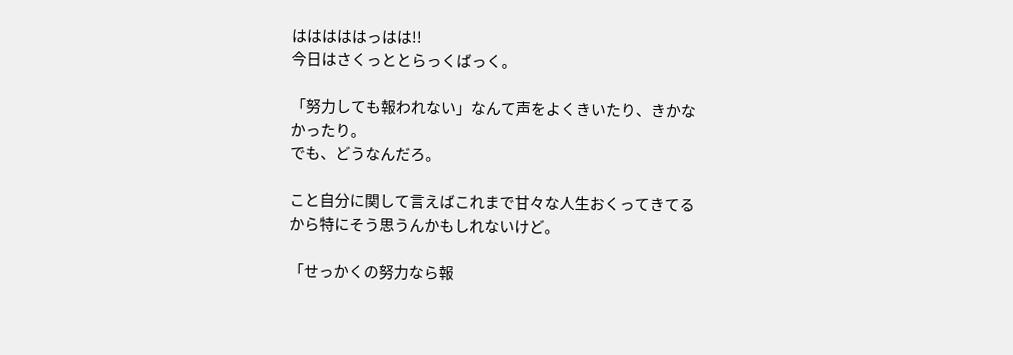はははははっはは!!
今日はさくっととらっくばっく。

「努力しても報われない」なんて声をよくきいたり、きかなかったり。
でも、どうなんだろ。

こと自分に関して言えばこれまで甘々な人生おくってきてるから特にそう思うんかもしれないけど。

「せっかくの努力なら報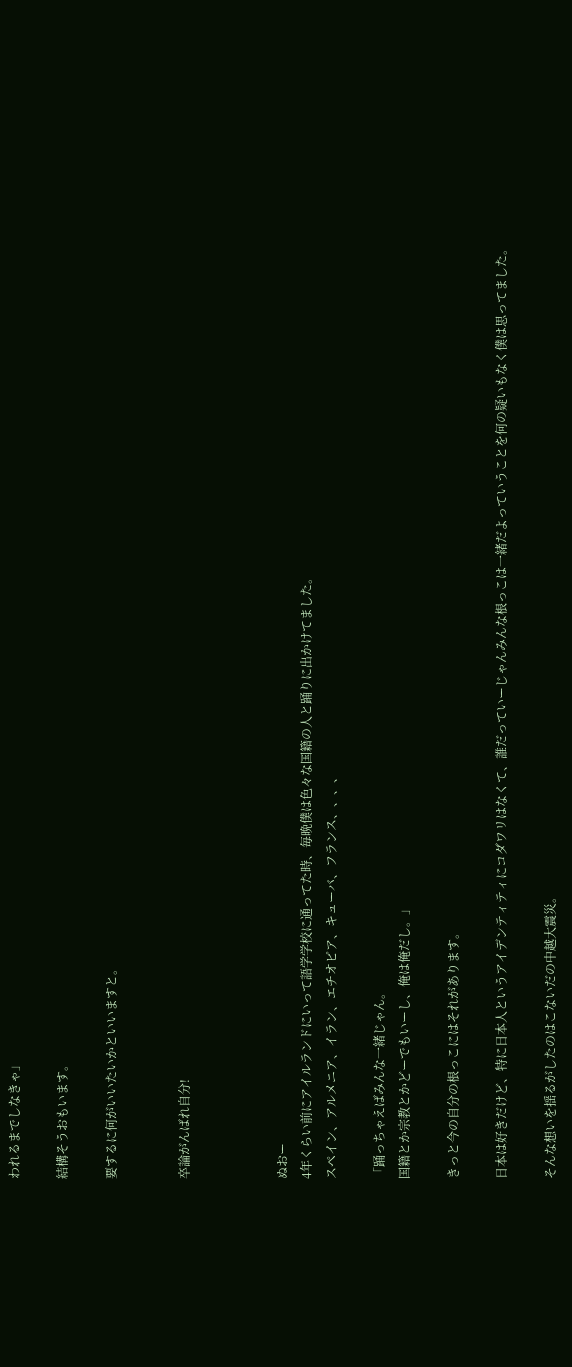われるまでしなきゃ」

結構そうおもいます。

要するに何がいいたいかといいますと。


卒論がんばれ自分!



ぬおー
4年くらい前にアイルランドにいって語学学校に通ってた時、毎晩僕は色々な国籍の人と踊りに出かけてました。
スペイン、アルメニア、イラン、エチオピア、キューバ、フランス、、、、

「踊っちゃえばみんな一緒じゃん。
国籍とか宗教とかどーでもいーし、俺は俺だし。」

きっと今の自分の根っこにはそれがあります。

日本は好きだけど、特に日本人というアイデンティティにコダワリはなくて、誰だっていーじゃんみんな根っこは一緒だよっていうことを何の疑いもなく僕は思ってました。

そんな想いを揺るがしたのはこないだの中越大震災。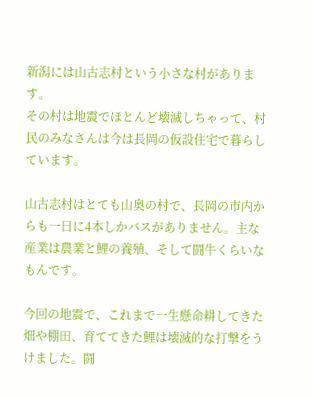新潟には山古志村という小さな村があります。
その村は地震でほとんど壊滅しちゃって、村民のみなさんは今は長岡の仮設住宅で暮らしています。

山古志村はとても山奥の村で、長岡の市内からも一日に4本しかバスがありません。主な産業は農業と鯉の養殖、そして闘牛くらいなもんです。

今回の地震で、これまで一生懸命耕してきた畑や棚田、育ててきた鯉は壊滅的な打撃をうけました。闘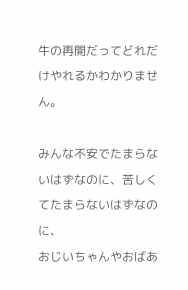牛の再開だってどれだけやれるかわかりません。

みんな不安でたまらないはずなのに、苦しくてたまらないはずなのに、
おじいちゃんやおばあ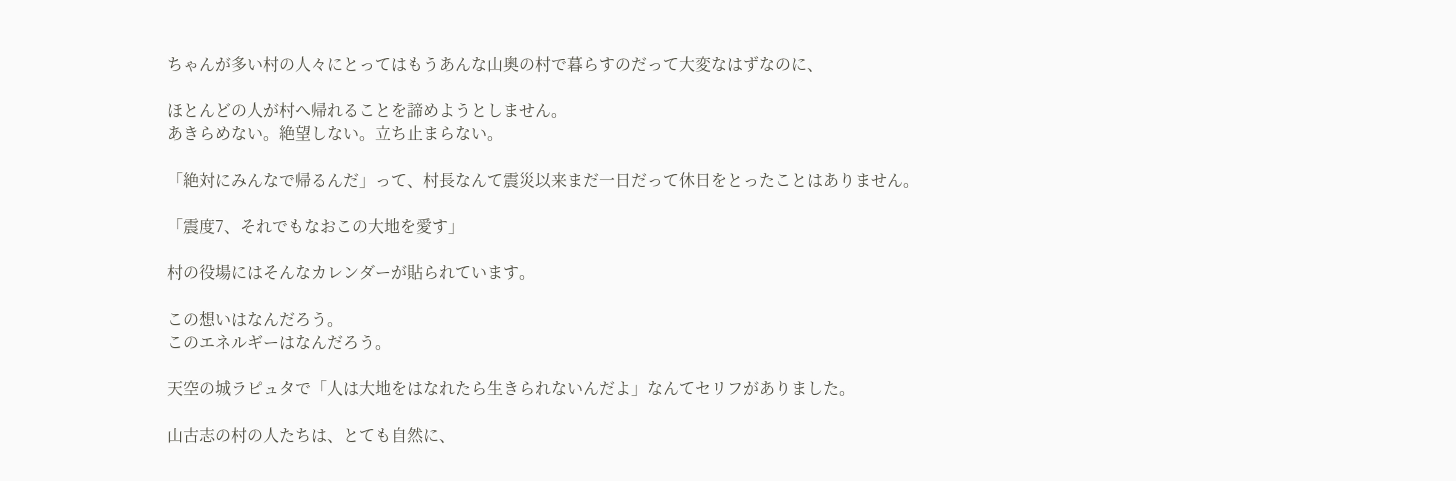ちゃんが多い村の人々にとってはもうあんな山奥の村で暮らすのだって大変なはずなのに、

ほとんどの人が村へ帰れることを諦めようとしません。
あきらめない。絶望しない。立ち止まらない。

「絶対にみんなで帰るんだ」って、村長なんて震災以来まだ一日だって休日をとったことはありません。

「震度7、それでもなおこの大地を愛す」

村の役場にはそんなカレンダーが貼られています。

この想いはなんだろう。
このエネルギーはなんだろう。

天空の城ラピュタで「人は大地をはなれたら生きられないんだよ」なんてセリフがありました。

山古志の村の人たちは、とても自然に、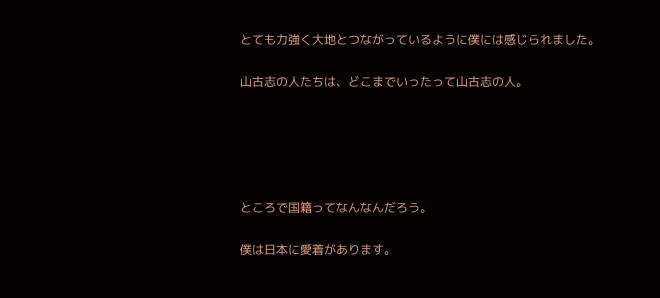とても力強く大地とつながっているように僕には感じられました。

山古志の人たちは、どこまでいったって山古志の人。





ところで国籍ってなんなんだろう。

僕は日本に愛着があります。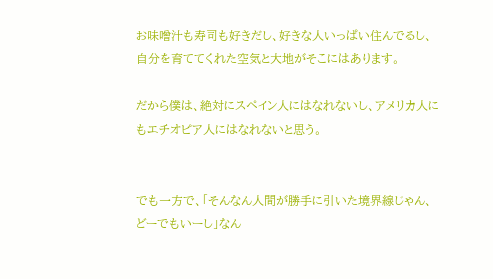お味噌汁も寿司も好きだし、好きな人いっぱい住んでるし、自分を育ててくれた空気と大地がそこにはあります。

だから僕は、絶対にスペイン人にはなれないし、アメリカ人にもエチオピア人にはなれないと思う。


でも一方で、「そんなん人間が勝手に引いた境界線じゃん、どーでもいーし」なん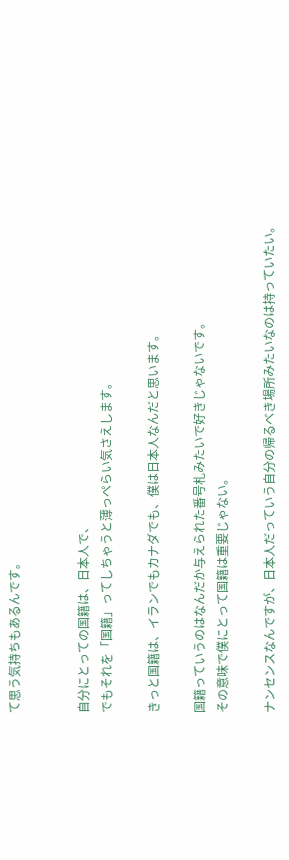て思う気持ちもあるんです。


自分にとっての国籍は、日本人で、
でもそれを「国籍」ってしちゃうと薄っぺらい気さえします。

きっと国籍は、イランでもカナダでも、僕は日本人なんだと思います。

国籍っていうのはなんだか与えられた番号札みたいで好きじゃないです。
その意味で僕にとって国籍は重要じゃない。

ナンセンスなんですが、日本人だっていう自分の帰るべき場所みたいなのは持っていたい。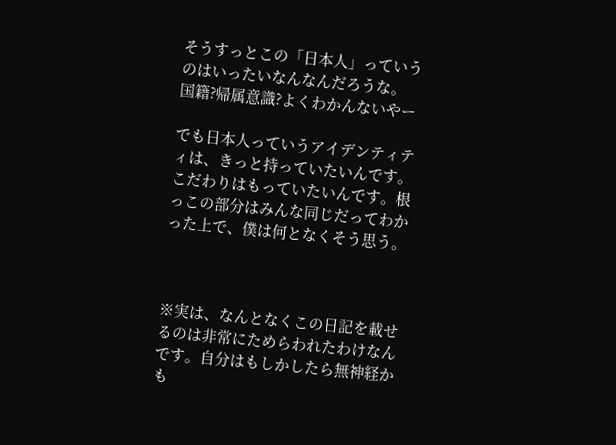そうすっとこの「日本人」っていうのはいったいなんなんだろうな。
国籍?帰属意識?よくわかんないやー

でも日本人っていうアイデンティティは、きっと持っていたいんです。
こだわりはもっていたいんです。根っこの部分はみんな同じだってわかった上で、僕は何となくそう思う。



※実は、なんとなくこの日記を載せるのは非常にためらわれたわけなんです。自分はもしかしたら無神経かも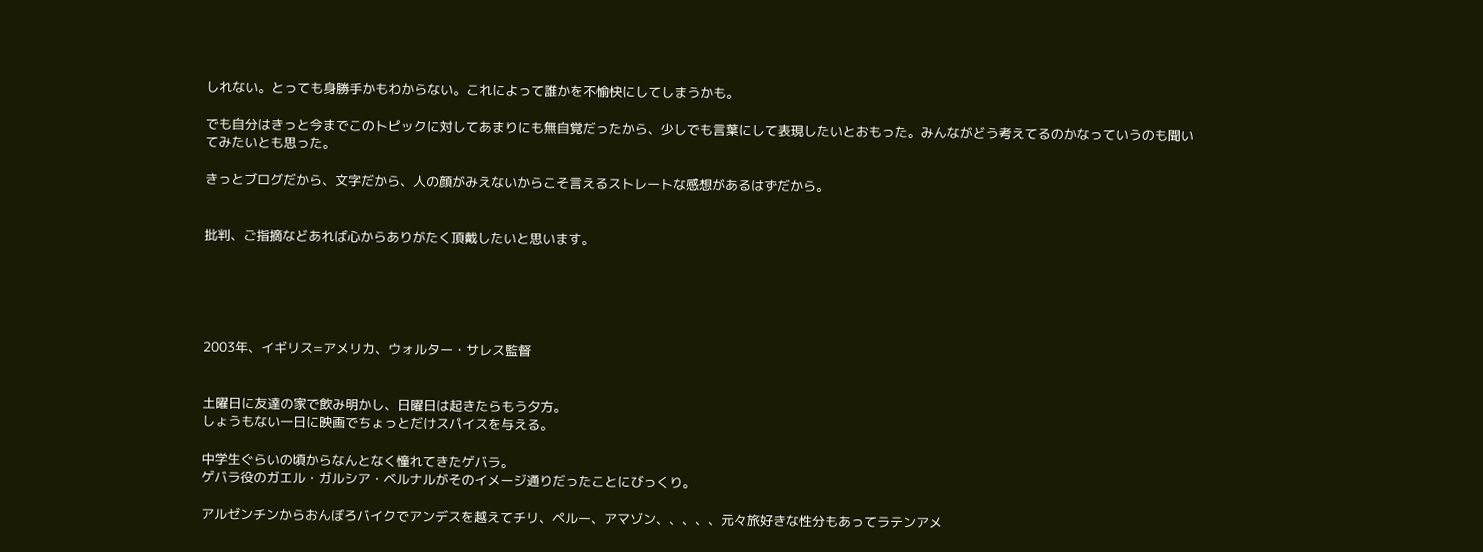しれない。とっても身勝手かもわからない。これによって誰かを不愉快にしてしまうかも。

でも自分はきっと今までこのトピックに対してあまりにも無自覚だったから、少しでも言葉にして表現したいとおもった。みんながどう考えてるのかなっていうのも聞いてみたいとも思った。

きっとブログだから、文字だから、人の顔がみえないからこそ言えるストレートな感想があるはずだから。


批判、ご指摘などあれば心からありがたく頂戴したいと思います。





2003年、イギリス=アメリカ、ウォルター・サレス監督


土曜日に友達の家で飲み明かし、日曜日は起きたらもう夕方。
しょうもない一日に映画でちょっとだけスパイスを与える。

中学生ぐらいの頃からなんとなく憧れてきたゲバラ。
ゲバラ役のガエル・ガルシア・ベルナルがそのイメージ通りだったことにびっくり。

アルゼンチンからおんぼろバイクでアンデスを越えてチリ、ペルー、アマゾン、、、、、元々旅好きな性分もあってラテンアメ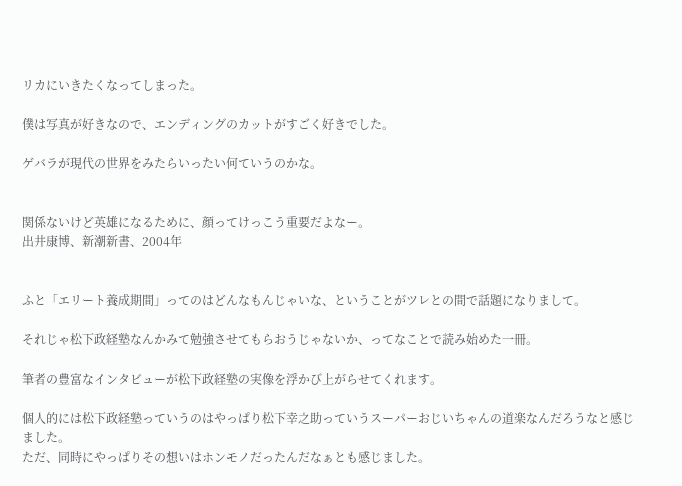リカにいきたくなってしまった。

僕は写真が好きなので、エンディングのカットがすごく好きでした。

ゲバラが現代の世界をみたらいったい何ていうのかな。


関係ないけど英雄になるために、顔ってけっこう重要だよなー。
出井康博、新潮新書、2004年


ふと「エリート養成期間」ってのはどんなもんじゃいな、ということがツレとの間で話題になりまして。

それじゃ松下政経塾なんかみて勉強させてもらおうじゃないか、ってなことで読み始めた一冊。

筆者の豊富なインタビューが松下政経塾の実像を浮かび上がらせてくれます。

個人的には松下政経塾っていうのはやっぱり松下幸之助っていうスーパーおじいちゃんの道楽なんだろうなと感じました。
ただ、同時にやっぱりその想いはホンモノだったんだなぁとも感じました。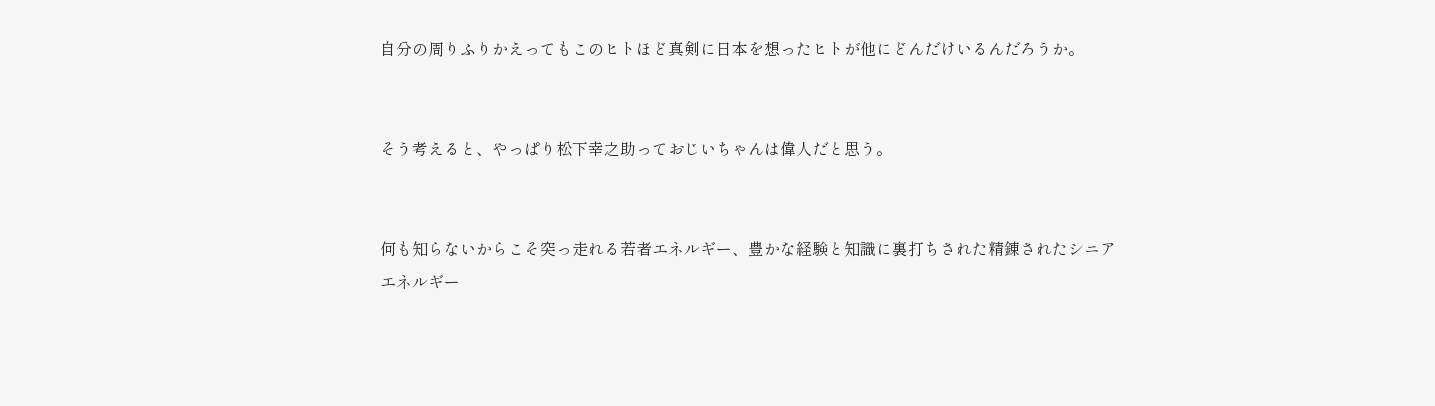自分の周りふりかえってもこのヒトほど真剣に日本を想ったヒトが他にどんだけいるんだろうか。


そう考えると、やっぱり松下幸之助っておじいちゃんは偉人だと思う。


何も知らないからこそ突っ走れる若者エネルギー、豊かな経験と知識に裏打ちされた精錬されたシニアエネルギー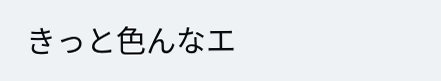きっと色んなエ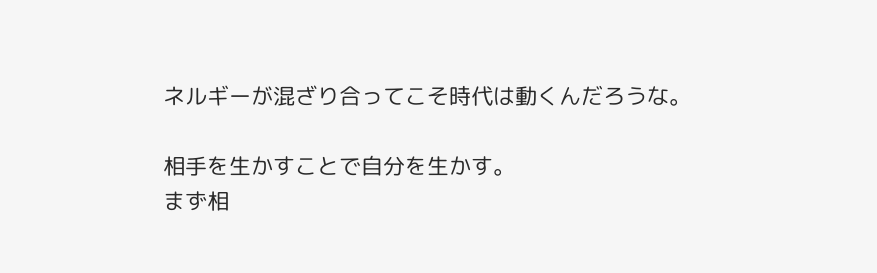ネルギーが混ざり合ってこそ時代は動くんだろうな。

相手を生かすことで自分を生かす。
まず相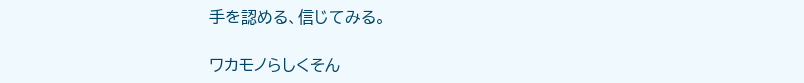手を認める、信じてみる。

ワカモノらしくそん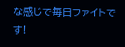な感じで毎日ファイトです!